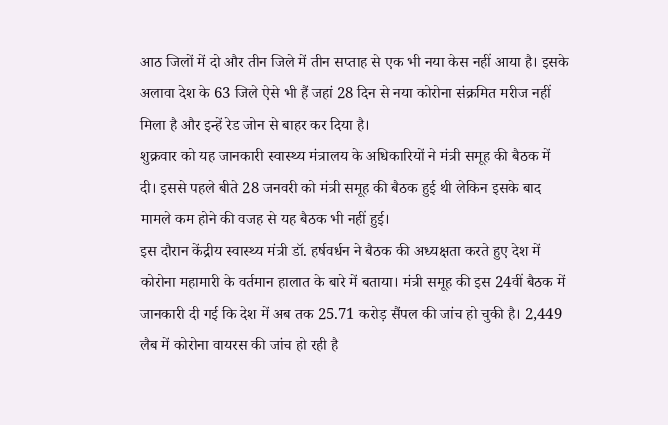आठ जिलों में दो और तीन जिले में तीन सप्ताह से एक भी नया केस नहीं आया है। इसके अलावा देश के 63 जिले ऐसे भी हैं जहां 28 दिन से नया कोरोना संक्रमित मरीज नहीं मिला है और इन्हें रेड जोन से बाहर कर दिया है।
शुक्रवार को यह जानकारी स्वास्थ्य मंत्रालय के अधिकारियों ने मंत्री समूह की बैठक में दी। इससे पहले बीते 28 जनवरी को मंत्री समूह की बैठक हुई थी लेकिन इसके बाद मामले कम होने की वजह से यह बैठक भी नहीं हुई।
इस दौरान केंद्रीय स्वास्थ्य मंत्री डॉ. हर्षवर्धन ने बैठक की अध्यक्षता करते हुए देश में कोरोना महामारी के वर्तमान हालात के बारे में बताया। मंत्री समूह की इस 24वीं बैठक में जानकारी दी गई कि देश में अब तक 25.71 करोड़ सैंपल की जांच हो चुकी है। 2,449 लैब में कोरोना वायरस की जांच हो रही है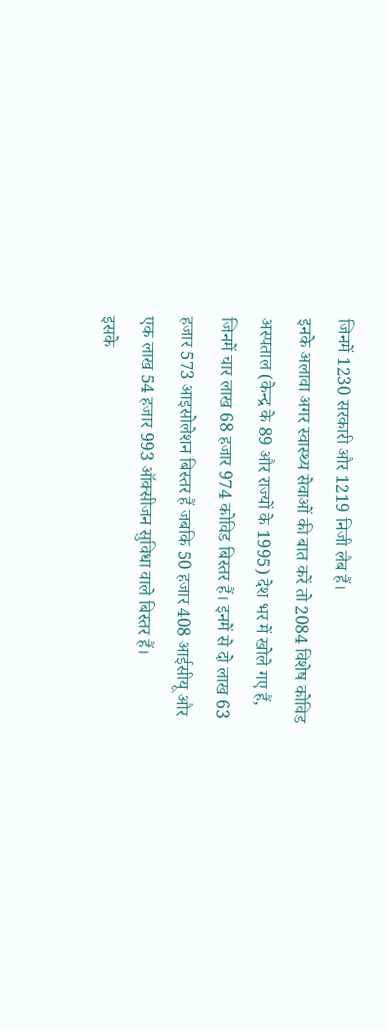जिनमें 1230 सरकारी और 1219 निजी लैब हैं।
इनके अलावा अगर स्वास्थ्य सेवाओं की बात करें तो 2084 विशेष कोविड अस्पताल (केन्द्र के 89 और राज्यों के 1995) देश भर में खोले गए हैं, जिनमें चार लाख 68 हजार 974 कोविड बिस्तर हैं। इनमें से दो लाख 63 हजार 573 आइसोलेशन बिस्तर हैं जबकि 50 हजार 408 आईसीयू और एक लाख 54 हजार 993 ऑक्सीजन सुविधा वाले बिस्तर हैं।
इसके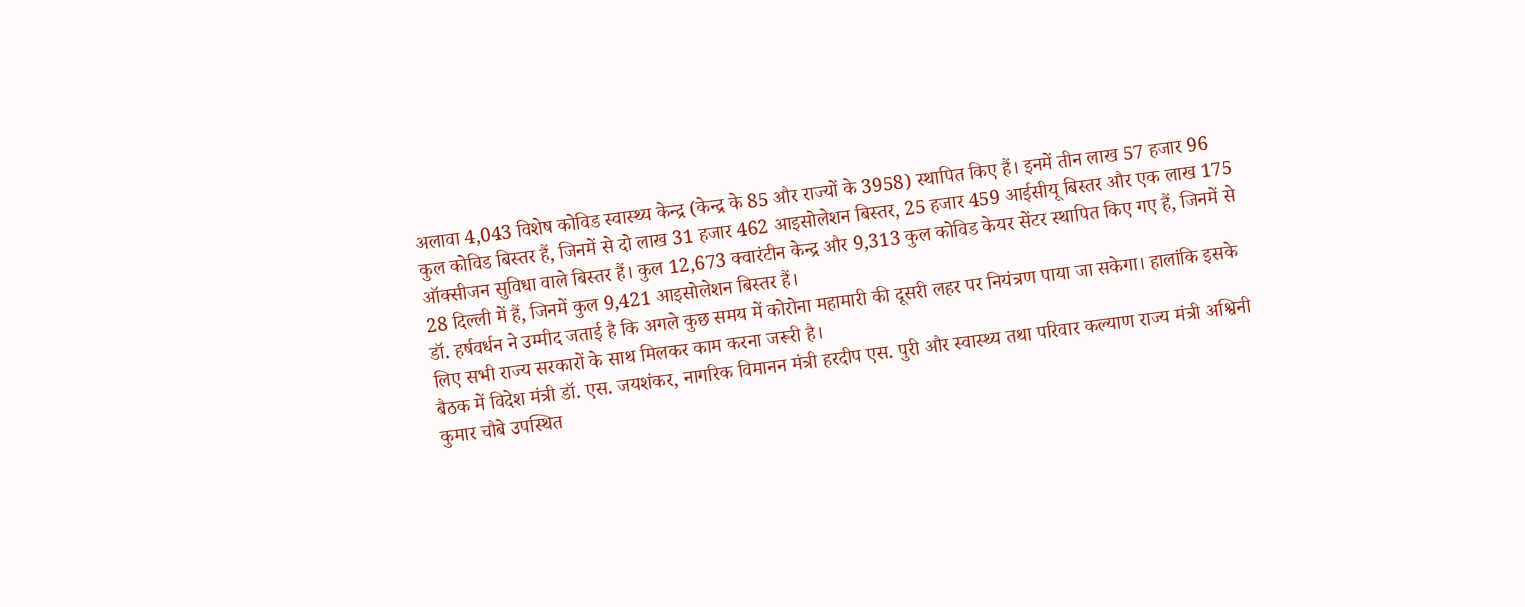अलावा 4,043 विशेष कोविड स्वास्थ्य केन्द्र (केन्द्र के 85 और राज्यों के 3958) स्थापित किए हैं। इनमें तीन लाख 57 हजार 96 कुल कोविड बिस्तर हैं, जिनमें से दो लाख 31 हजार 462 आइसोलेशन बिस्तर, 25 हजार 459 आईसीयू बिस्तर और एक लाख 175 ऑक्सीजन सुविधा वाले बिस्तर हैं। कुल 12,673 क्वारंटीन केन्द्र और 9,313 कुल कोविड केयर सेंटर स्थापित किए गए हैं, जिनमें से 28 दिल्ली में हैं, जिनमें कुल 9,421 आइसोलेशन बिस्तर हैं।
डॉ. हर्षवर्धन ने उम्मीद जताई है कि अगले कुछ समय में कोरोना महामारी की दूसरी लहर पर नियंत्रण पाया जा सकेगा। हालांकि इसके लिए सभी राज्य सरकारों के साथ मिलकर काम करना जरूरी है।
बैठक में विदेश मंत्री डॉ. एस. जयशंकर, नागरिक विमानन मंत्री हरदीप एस. पुरी और स्वास्थ्य तथा परिवार कल्याण राज्य मंत्री अश्विनी कुमार चौबे उपस्थित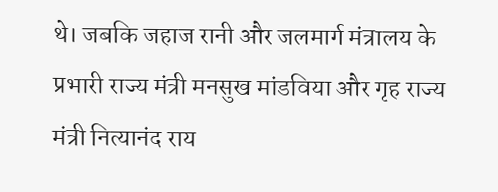थे। जबकि जहाज रानी और जलमार्ग मंत्रालय के प्रभारी राज्य मंत्री मनसुख मांडविया और गृह राज्य मंत्री नित्यानंद राय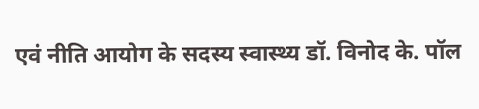एवं नीति आयोग के सदस्य स्वास्थ्य डॉ. विनोद के. पॉल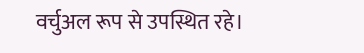वर्चुअल रूप से उपस्थित रहे।